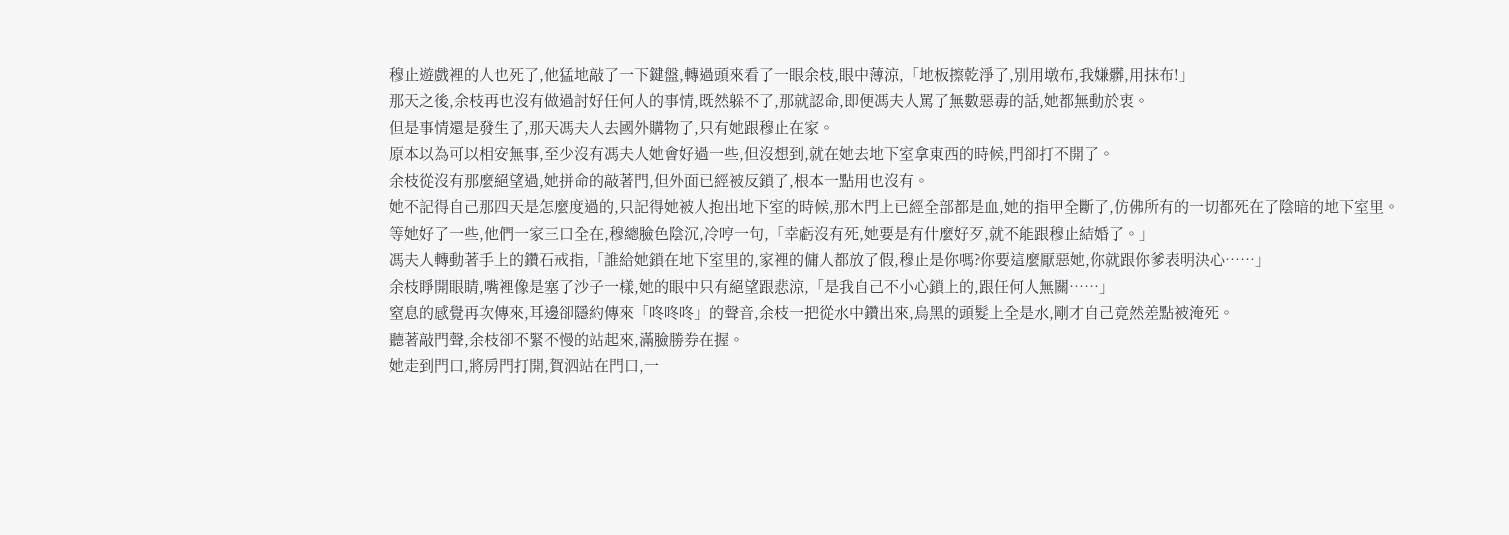穆止遊戲裡的人也死了,他猛地敲了一下鍵盤,轉過頭來看了一眼余枝,眼中薄涼,「地板擦乾淨了,別用墩布,我嫌髒,用抹布!」
那天之後,余枝再也沒有做過討好任何人的事情,既然躲不了,那就認命,即便馮夫人罵了無數惡毒的話,她都無動於衷。
但是事情還是發生了,那天馮夫人去國外購物了,只有她跟穆止在家。
原本以為可以相安無事,至少沒有馮夫人她會好過一些,但沒想到,就在她去地下室拿東西的時候,門卻打不開了。
余枝從沒有那麼絕望過,她拼命的敲著門,但外面已經被反鎖了,根本一點用也沒有。
她不記得自己那四天是怎麼度過的,只記得她被人抱出地下室的時候,那木門上已經全部都是血,她的指甲全斷了,仿佛所有的一切都死在了陰暗的地下室里。
等她好了一些,他們一家三口全在,穆總臉色陰沉,冷哼一句,「幸虧沒有死,她要是有什麼好歹,就不能跟穆止結婚了。」
馮夫人轉動著手上的鑽石戒指,「誰給她鎖在地下室里的,家裡的傭人都放了假,穆止是你嗎?你要這麼厭惡她,你就跟你爹表明決心……」
余枝睜開眼睛,嘴裡像是塞了沙子一樣,她的眼中只有絕望跟悲涼,「是我自己不小心鎖上的,跟任何人無關……」
窒息的感覺再次傳來,耳邊卻隱約傳來「咚咚咚」的聲音,余枝一把從水中鑽出來,烏黑的頭髮上全是水,剛才自己竟然差點被淹死。
聽著敲門聲,余枝卻不緊不慢的站起來,滿臉勝券在握。
她走到門口,將房門打開,賀泗站在門口,一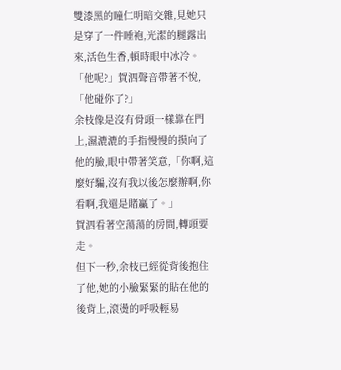雙漆黑的瞳仁明暗交雜,見她只是穿了一件睡袍,光潔的腿露出來,活色生香,頓時眼中冰冷。
「他呢?」賀泗聲音帶著不悅,「他碰你了?」
余枝像是沒有骨頭一樣靠在門上,濕漉漉的手指慢慢的摸向了他的臉,眼中帶著笑意,「你啊,這麼好騙,沒有我以後怎麼辦啊,你看啊,我還是賭贏了。」
賀泗看著空蕩蕩的房間,轉頭要走。
但下一秒,余枝已經從背後抱住了他,她的小臉緊緊的貼在他的後背上,滾燙的呼吸輕易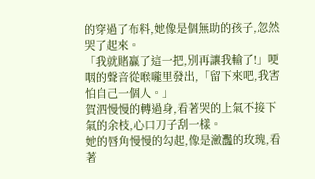的穿過了布料,她像是個無助的孩子,忽然哭了起來。
「我就賭贏了這一把,別再讓我輸了!」哽咽的聲音從喉嚨里發出,「留下來吧,我害怕自己一個人。」
賀泗慢慢的轉過身,看著哭的上氣不接下氣的余枝,心口刀子刮一樣。
她的唇角慢慢的勾起,像是瀲灩的玫瑰,看著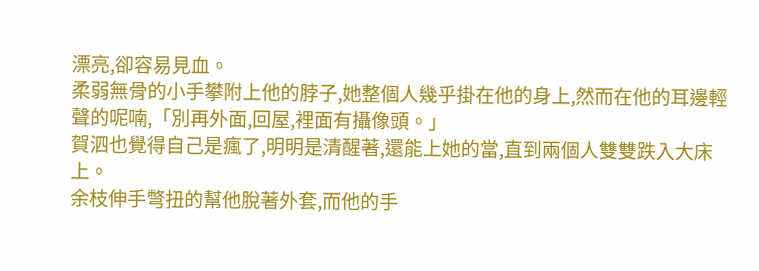漂亮,卻容易見血。
柔弱無骨的小手攀附上他的脖子,她整個人幾乎掛在他的身上,然而在他的耳邊輕聲的呢喃,「別再外面,回屋,裡面有攝像頭。」
賀泗也覺得自己是瘋了,明明是清醒著,還能上她的當,直到兩個人雙雙跌入大床上。
余枝伸手彆扭的幫他脫著外套,而他的手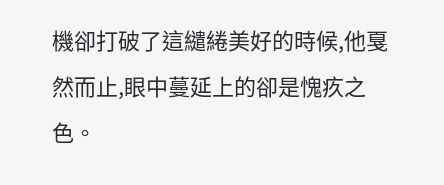機卻打破了這繾綣美好的時候,他戛然而止,眼中蔓延上的卻是愧疚之色。